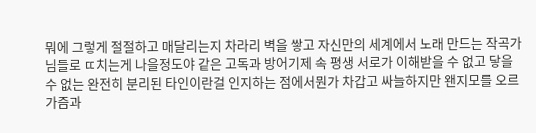뭐에 그렇게 절절하고 매달리는지 차라리 벽을 쌓고 자신만의 세계에서 노래 만드는 작곡가님들로 ㄸ치는게 나을정도야 같은 고독과 방어기제 속 평생 서로가 이해받을 수 없고 닿을 수 없는 완전히 분리된 타인이란걸 인지하는 점에서뭔가 차갑고 싸늘하지만 왠지모를 오르가즘과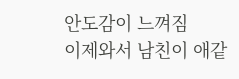안도감이 느껴짐
이제와서 남친이 애같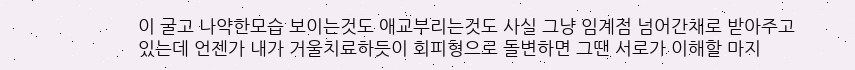이 굴고 나약한모습 보이는것도 애교부리는것도 사실 그냥 임계점 넘어간채로 받아주고 있는데 언젠가 내가 거울치료하듯이 회피형으로 돌변하면 그땐 서로가 이해할 마지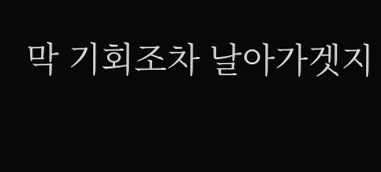막 기회조차 날아가겟지